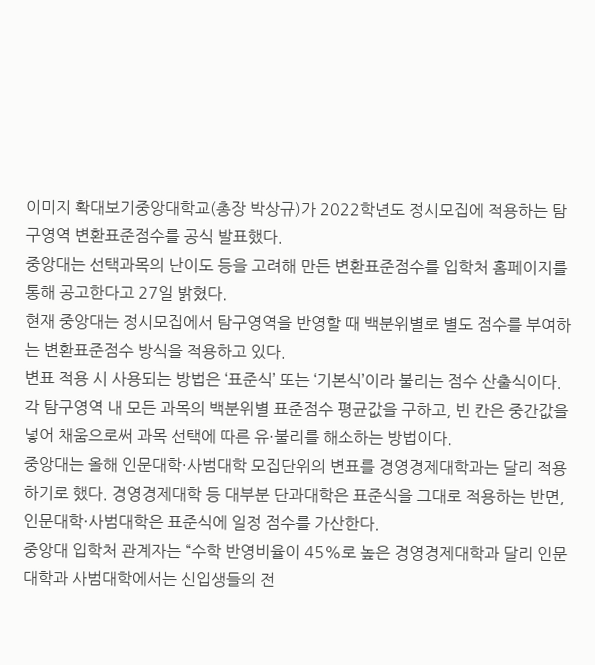이미지 확대보기중앙대학교(총장 박상규)가 2022학년도 정시모집에 적용하는 탐구영역 변환표준점수를 공식 발표했다.
중앙대는 선택과목의 난이도 등을 고려해 만든 변환표준점수를 입학처 홈페이지를 통해 공고한다고 27일 밝혔다.
현재 중앙대는 정시모집에서 탐구영역을 반영할 때 백분위별로 별도 점수를 부여하는 변환표준점수 방식을 적용하고 있다.
변표 적용 시 사용되는 방법은 ‘표준식’ 또는 ‘기본식’이라 불리는 점수 산출식이다. 각 탐구영역 내 모든 과목의 백분위별 표준점수 평균값을 구하고, 빈 칸은 중간값을 넣어 채움으로써 과목 선택에 따른 유·불리를 해소하는 방법이다.
중앙대는 올해 인문대학·사범대학 모집단위의 변표를 경영경제대학과는 달리 적용하기로 했다. 경영경제대학 등 대부분 단과대학은 표준식을 그대로 적용하는 반면, 인문대학·사범대학은 표준식에 일정 점수를 가산한다.
중앙대 입학처 관계자는 “수학 반영비율이 45%로 높은 경영경제대학과 달리 인문대학과 사범대학에서는 신입생들의 전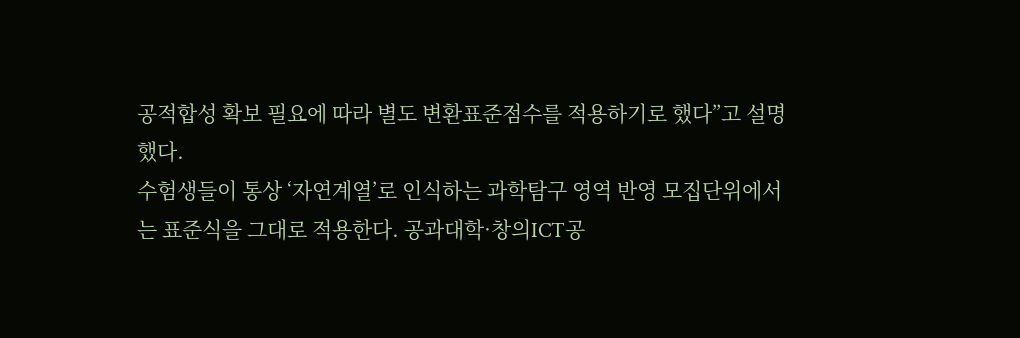공적합성 확보 필요에 따라 별도 변환표준점수를 적용하기로 했다”고 설명했다.
수험생들이 통상 ‘자연계열’로 인식하는 과학탐구 영역 반영 모집단위에서는 표준식을 그대로 적용한다. 공과대학·창의ICT공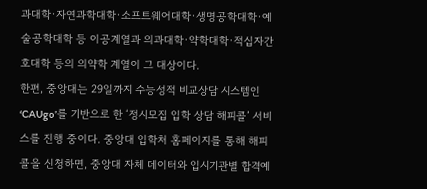과대학·자연과학대학·소프트웨어대학·생명공학대학·예술공학대학 등 이공계열과 의과대학·약학대학·적십자간호대학 등의 의약학 계열이 그 대상이다.
한편, 중앙대는 29일까지 수능성적 비교상담 시스템인 ‘CAUgo’를 기반으로 한 ‘정시모집 입학 상담 해피콜’ 서비스를 진행 중이다. 중앙대 입학처 홈페이지를 통해 해피콜을 신청하면, 중앙대 자체 데이터와 입시기관별 합격예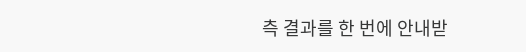측 결과를 한 번에 안내받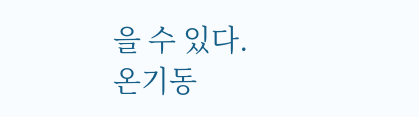을 수 있다.
온기동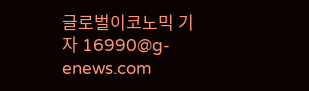글로벌이코노믹 기자 16990@g-enews.com